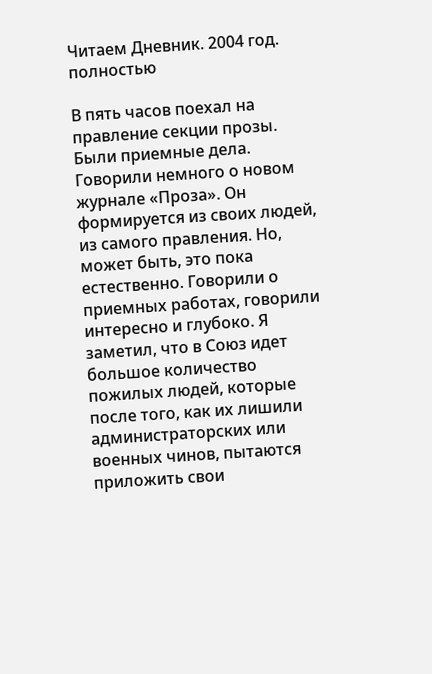Читаем Дневник. 2004 год. полностью

В пять часов поехал на правление секции прозы. Были приемные дела. Говорили немного о новом журнале «Проза». Он формируется из своих людей, из самого правления. Но, может быть, это пока естественно. Говорили о приемных работах, говорили интересно и глубоко. Я заметил, что в Союз идет большое количество пожилых людей, которые после того, как их лишили администраторских или военных чинов, пытаются приложить свои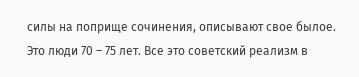силы на поприще сочинения, описывают свое былое. Это люди 70 – 75 лет. Все это советский реализм в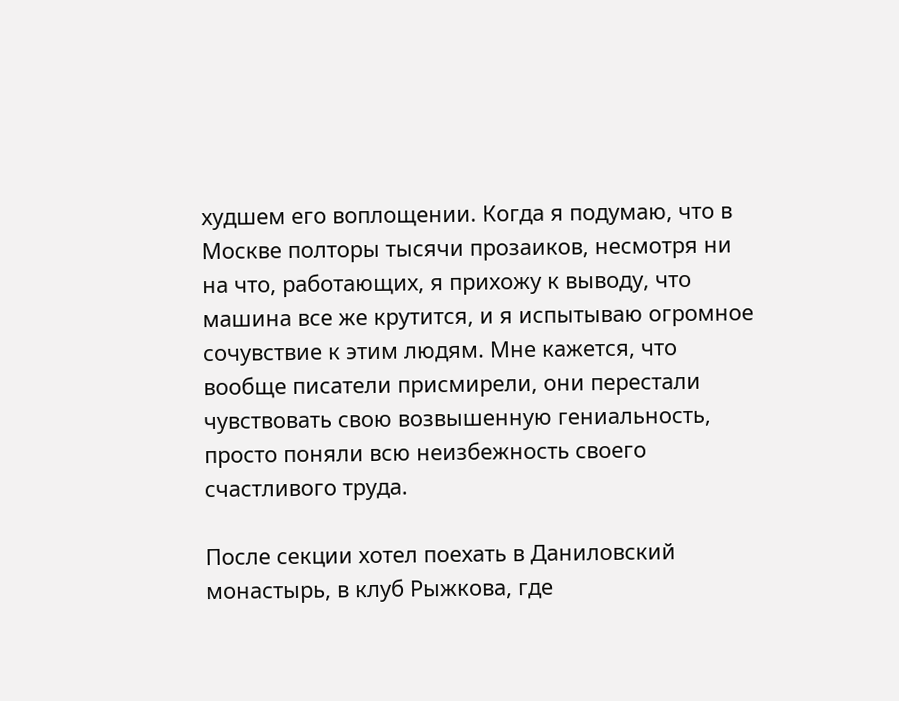худшем его воплощении. Когда я подумаю, что в Москве полторы тысячи прозаиков, несмотря ни на что, работающих, я прихожу к выводу, что машина все же крутится, и я испытываю огромное сочувствие к этим людям. Мне кажется, что вообще писатели присмирели, они перестали чувствовать свою возвышенную гениальность, просто поняли всю неизбежность своего счастливого труда.

После секции хотел поехать в Даниловский монастырь, в клуб Рыжкова, где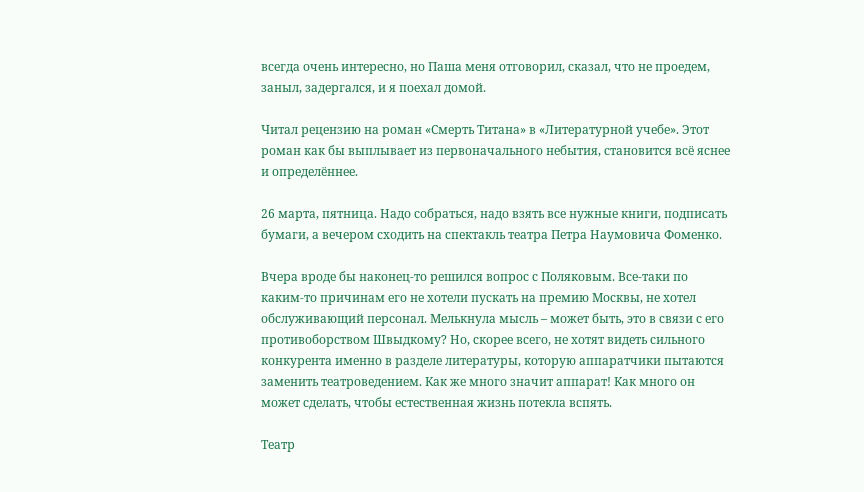всегда очень интересно, но Паша меня отговорил, сказал, что не проедем, заныл, задергался, и я поехал домой.

Читал рецензию на роман «Смерть Титана» в «Литературной учебе». Этот роман как бы выплывает из первоначального небытия, становится всё яснее и определённее.

26 марта, пятница. Надо собраться, надо взять все нужные книги, подписать бумаги, а вечером сходить на спектакль театра Петра Наумовича Фоменко.

Вчера вроде бы наконец-то решился вопрос с Поляковым. Все-таки по каким-то причинам его не хотели пускать на премию Москвы, не хотел обслуживающий персонал. Мелькнула мысль – может быть, это в связи с его противоборством Швыдкому? Но, скорее всего, не хотят видеть сильного конкурента именно в разделе литературы, которую аппаратчики пытаются заменить театроведением. Как же много значит аппарат! Как много он может сделать, чтобы естественная жизнь потекла вспять.

Театр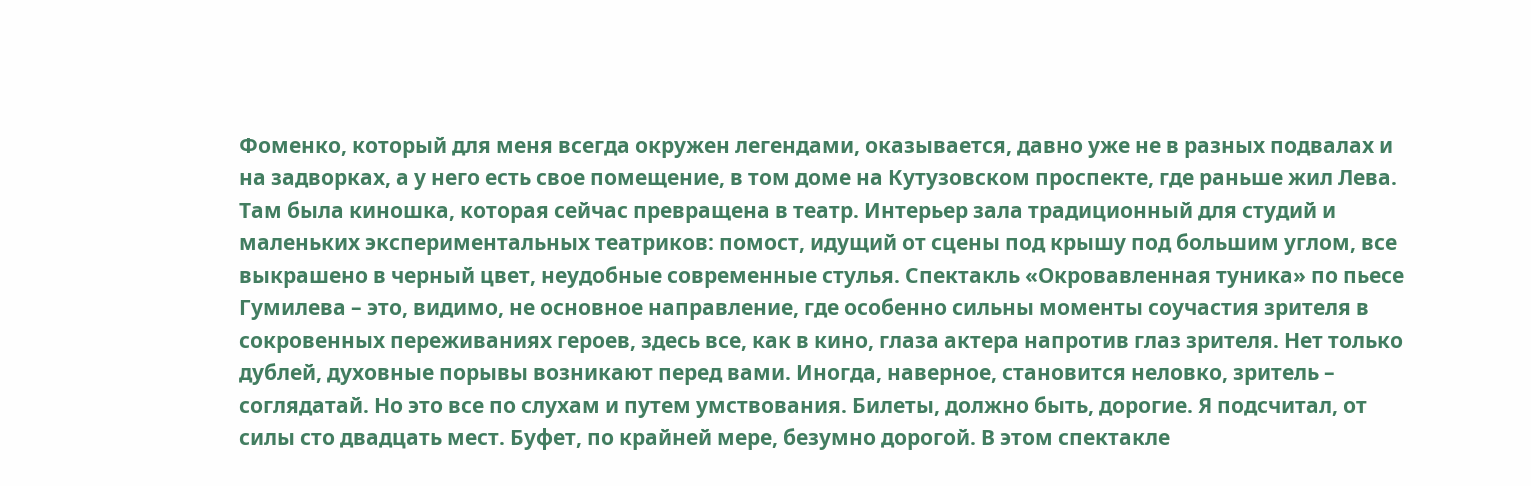Фоменко, который для меня всегда окружен легендами, оказывается, давно уже не в разных подвалах и на задворках, а у него есть свое помещение, в том доме на Кутузовском проспекте, где раньше жил Лева. Там была киношка, которая сейчас превращена в театр. Интерьер зала традиционный для студий и маленьких экспериментальных театриков: помост, идущий от сцены под крышу под большим углом, все выкрашено в черный цвет, неудобные современные стулья. Спектакль «Окровавленная туника» по пьесе Гумилева – это, видимо, не основное направление, где особенно сильны моменты соучастия зрителя в сокровенных переживаниях героев, здесь все, как в кино, глаза актера напротив глаз зрителя. Нет только дублей, духовные порывы возникают перед вами. Иногда, наверное, становится неловко, зритель – соглядатай. Но это все по слухам и путем умствования. Билеты, должно быть, дорогие. Я подсчитал, от силы сто двадцать мест. Буфет, по крайней мере, безумно дорогой. В этом спектакле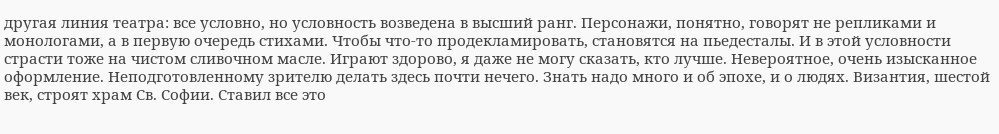другая линия театра: все условно, но условность возведена в высший ранг. Персонажи, понятно, говорят не репликами и монологами, а в первую очередь стихами. Чтобы что-то продекламировать, становятся на пьедесталы. И в этой условности страсти тоже на чистом сливочном масле. Играют здорово, я даже не могу сказать, кто лучше. Невероятное, очень изысканное оформление. Неподготовленному зрителю делать здесь почти нечего. Знать надо много и об эпохе, и о людях. Византия, шестой век, строят храм Св. Софии. Ставил все это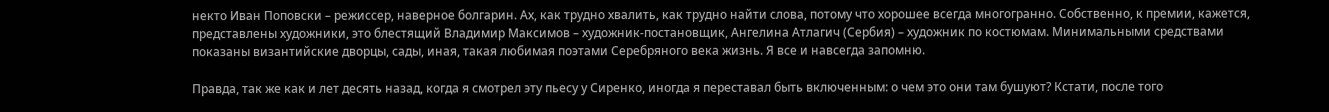некто Иван Поповски – режиссер, наверное болгарин. Ах, как трудно хвалить, как трудно найти слова, потому что хорошее всегда многогранно. Собственно, к премии, кажется, представлены художники, это блестящий Владимир Максимов – художник-постановщик, Ангелина Атлагич (Сербия) – художник по костюмам. Минимальными средствами показаны византийские дворцы, сады, иная, такая любимая поэтами Серебряного века жизнь. Я все и навсегда запомню.

Правда, так же как и лет десять назад, когда я смотрел эту пьесу у Сиренко, иногда я переставал быть включенным: о чем это они там бушуют? Кстати, после того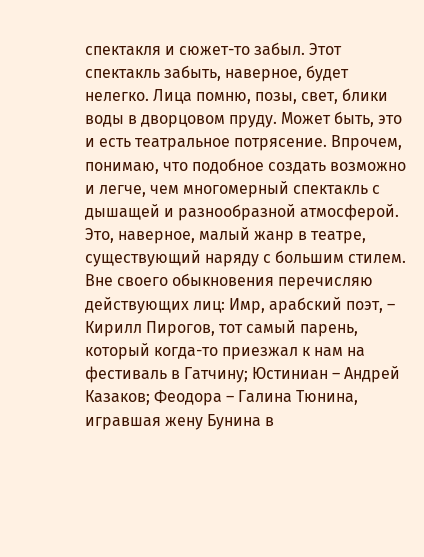спектакля и сюжет-то забыл. Этот спектакль забыть, наверное, будет нелегко. Лица помню, позы, свет, блики воды в дворцовом пруду. Может быть, это и есть театральное потрясение. Впрочем, понимаю, что подобное создать возможно и легче, чем многомерный спектакль с дышащей и разнообразной атмосферой. Это, наверное, малый жанр в театре, существующий наряду с большим стилем. Вне своего обыкновения перечисляю действующих лиц: Имр, арабский поэт, – Кирилл Пирогов, тот самый парень, который когда-то приезжал к нам на фестиваль в Гатчину; Юстиниан – Андрей Казаков; Феодора – Галина Тюнина, игравшая жену Бунина в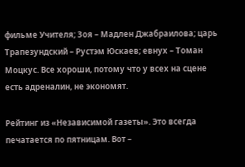фильме Учителя; Зоя – Мадлен Джабраилова; царь Трапезундский – Рустэм Юскаев; евнух – Томан Моцкус. Все хороши, потому что у всех на сцене есть адреналин, не экономят.

Рейтинг из «Независимой газеты». Это всегда печатается по пятницам. Вот –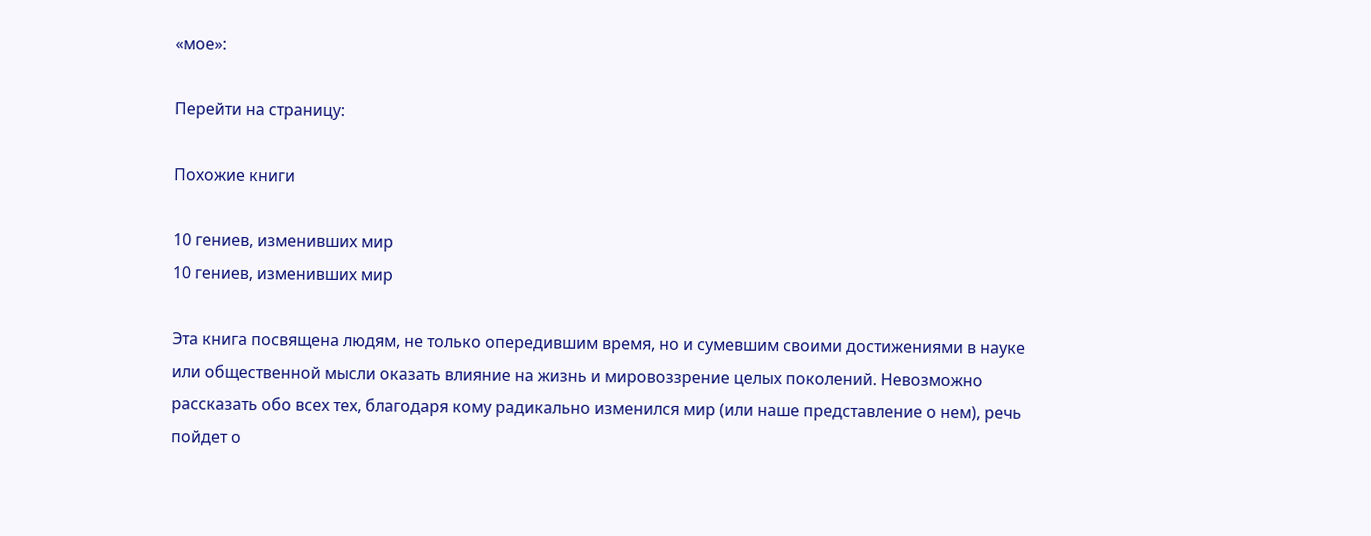«мое»:

Перейти на страницу:

Похожие книги

10 гениев, изменивших мир
10 гениев, изменивших мир

Эта книга посвящена людям, не только опередившим время, но и сумевшим своими достижениями в науке или общественной мысли оказать влияние на жизнь и мировоззрение целых поколений. Невозможно рассказать обо всех тех, благодаря кому радикально изменился мир (или наше представление о нем), речь пойдет о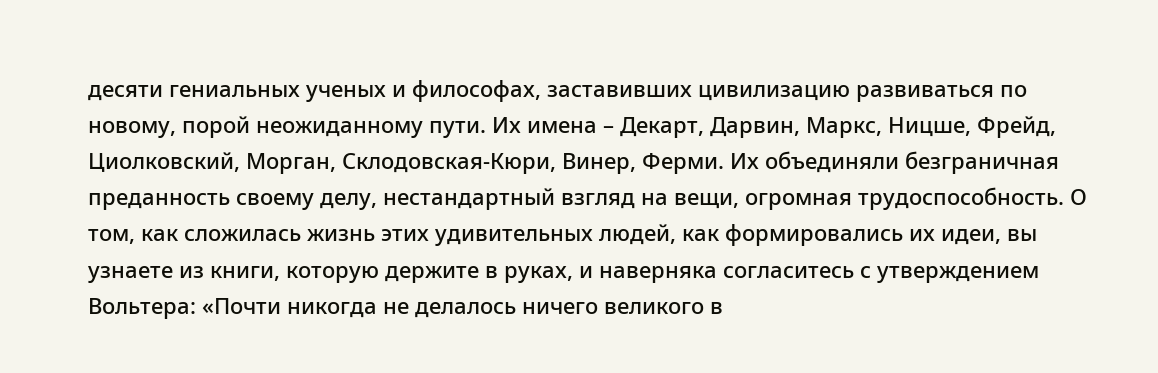десяти гениальных ученых и философах, заставивших цивилизацию развиваться по новому, порой неожиданному пути. Их имена – Декарт, Дарвин, Маркс, Ницше, Фрейд, Циолковский, Морган, Склодовская-Кюри, Винер, Ферми. Их объединяли безграничная преданность своему делу, нестандартный взгляд на вещи, огромная трудоспособность. О том, как сложилась жизнь этих удивительных людей, как формировались их идеи, вы узнаете из книги, которую держите в руках, и наверняка согласитесь с утверждением Вольтера: «Почти никогда не делалось ничего великого в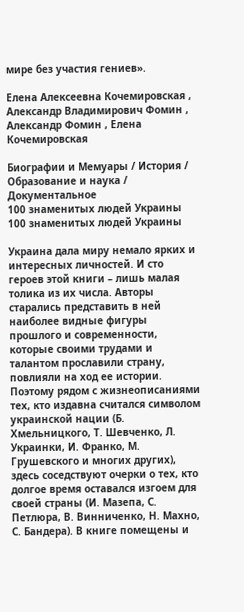мире без участия гениев».

Елена Алексеевна Кочемировская , Александр Владимирович Фомин , Александр Фомин , Елена Кочемировская

Биографии и Мемуары / История / Образование и наука / Документальное
100 знаменитых людей Украины
100 знаменитых людей Украины

Украина дала миру немало ярких и интересных личностей. И сто героев этой книги – лишь малая толика из их числа. Авторы старались представить в ней наиболее видные фигуры прошлого и современности, которые своими трудами и талантом прославили страну, повлияли на ход ее истории. Поэтому рядом с жизнеописаниями тех, кто издавна считался символом украинской нации (Б. Хмельницкого, Т. Шевченко, Л. Украинки, И. Франко, М. Грушевского и многих других), здесь соседствуют очерки о тех, кто долгое время оставался изгоем для своей страны (И. Мазепа, С. Петлюра, В. Винниченко, Н. Махно, С. Бандера). В книге помещены и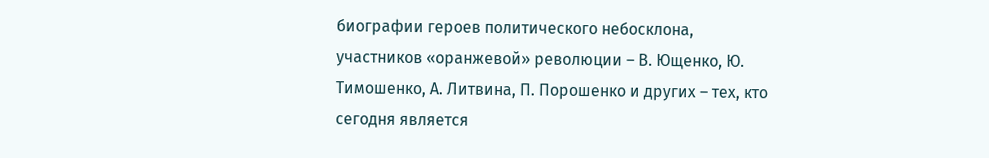биографии героев политического небосклона, участников «оранжевой» революции – В. Ющенко, Ю. Тимошенко, А. Литвина, П. Порошенко и других – тех, кто сегодня является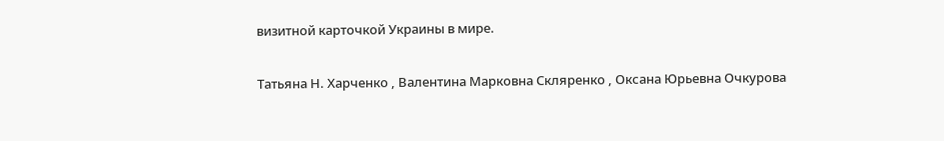визитной карточкой Украины в мире.

Татьяна Н. Харченко , Валентина Марковна Скляренко , Оксана Юрьевна Очкурова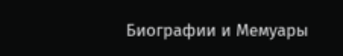Биографии и Мемуары